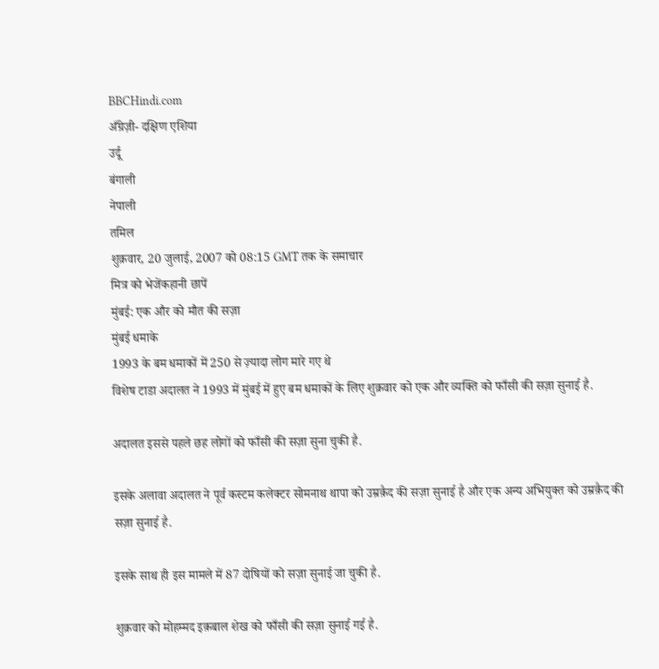BBCHindi.com
अँग्रेज़ी- दक्षिण एशिया
उर्दू
बंगाली
नेपाली
तमिल
शुक्रवार, 20 जुलाई, 2007 को 08:15 GMT तक के समाचार
मित्र को भेजेंकहानी छापें
मुंबई: एक और को मौत की सज़ा
मुंबई धमाके
1993 के बम धमाकों में 250 से ज़्यादा लोग मारे गए थे
विशेष टाडा अदालत ने 1993 में मुंबई में हुए बम धमाकों के लिए शुक्रवार को एक और व्यक्ति को फाँसी की सज़ा सुनाई है.

अदालत इससे पहले छह लोगों को फाँसी की सज़ा सुना चुकी है.

इसके अलावा अदालत ने पूर्व कस्टम कलेक्टर सोमनाथ थापा को उम्रक़ैद की सज़ा सुनाई है और एक अन्य अभियुक्त को उम्रक़ैद की सज़ा सुनाई है.

इसके साथ ही इस मामले में 87 दोषियों को सज़ा सुनाई जा चुकी है.

शुक्रवार को मोहम्मद इक़बाल शेख को फाँसी की सज़ा सुनाई गई है.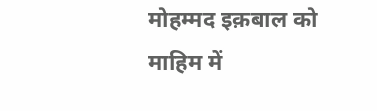मोहम्मद इक़बाल को माहिम में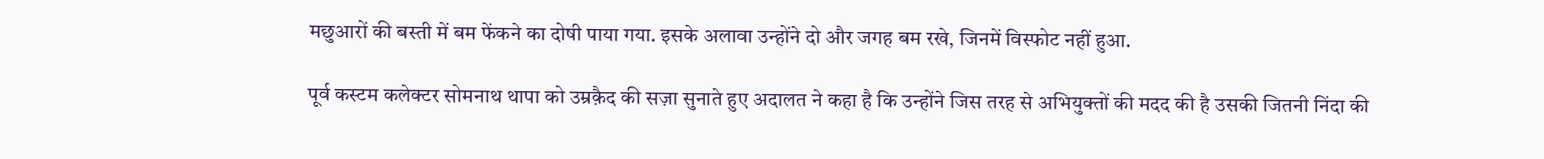मछुआरों की बस्ती में बम फेंकने का दोषी पाया गया. इसके अलावा उन्होंने दो और जगह बम रखे, जिनमें विस्फोट नहीं हुआ.

पूर्व कस्टम कलेक्टर सोमनाथ थापा को उम्रक़ैद की सज़ा सुनाते हुए अदालत ने कहा है कि उन्होंने जिस तरह से अभियुक्तों की मदद की है उसकी जितनी निंदा की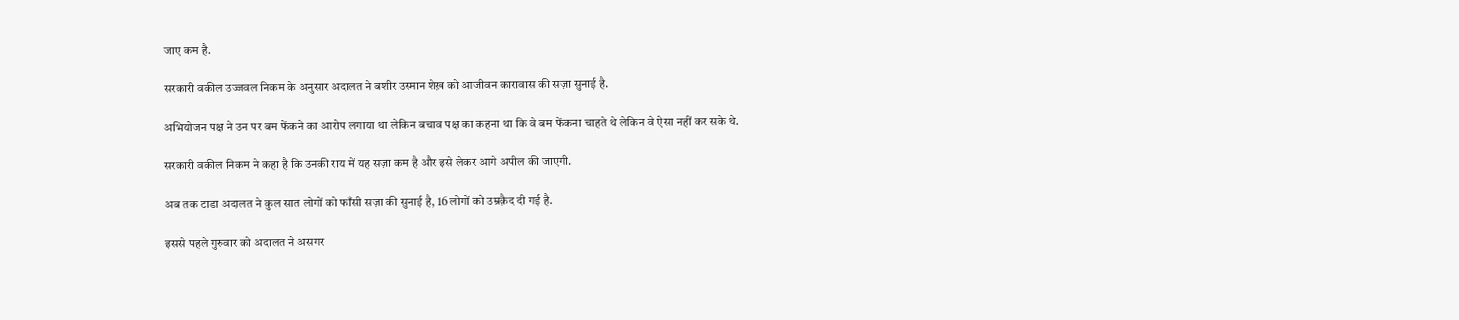जाए कम है.

सरकारी वकील उज्जवल निकम के अनुसार अदालत ने बशीर उस्मान शेख़ को आजीवन कारावास की सज़ा सुनाई है.

अभियोजन पक्ष ने उन पर बम फेंकने का आरोप लगाया था लेकिन बचाव पक्ष का कहना था कि वे बम फेंकना चाहते थे लेकिन वे ऐसा नहीं कर सके थे.

सरकारी वकील निकम ने कहा है कि उनकी राय में यह सज़ा कम है और इसे लेकर आगे अपील की जाएगी.

अब तक टाडा अदालत ने कुल सात लोगों को फाँसी सज़ा की सुनाई है, 16 लोगों को उम्रक़ैद दी गई है.

इससे पहले गुरुवार को अदालत ने असगर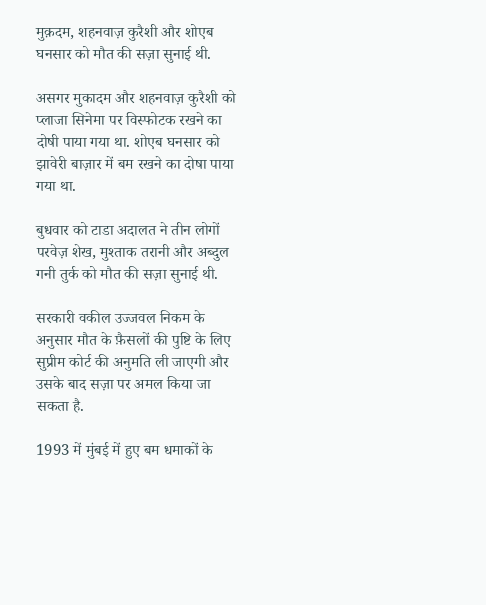मुक़दम, शहनवाज़ कुरैशी और शोएब घनसार को मौत की सज़ा सुनाई थी.

असगर मुकादम और शहनवाज़ कुरैशी को प्लाजा सिनेमा पर विस्फोटक रखने का दोषी पाया गया था. शोएब घनसार को झावेरी बाज़ार में बम रखने का दोषा पाया गया था.

बुधवार को टाडा अदालत ने तीन लोगों परवेज़ शेख, मुश्ताक तरानी और अब्दुल गनी तुर्क को मौत की सज़ा सुनाई थी.

सरकारी वकील उज्जवल निकम के अनुसार मौत के फ़ैसलों की पुष्टि के लिए सुप्रीम कोर्ट की अनुमति ली जाएगी और उसके बाद सज़ा पर अमल किया जा सकता है.

1993 में मुंबई में हुए बम धमाकों के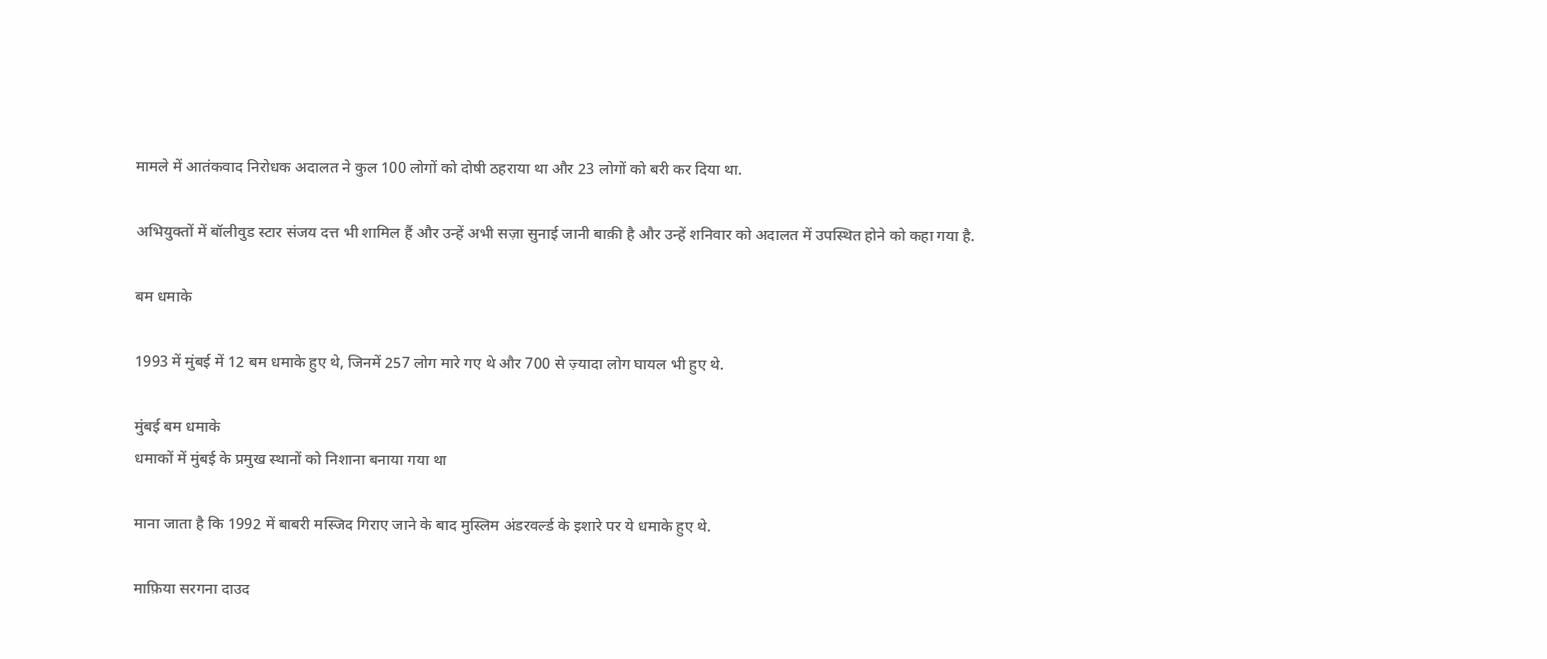मामले में आतंकवाद निरोधक अदालत ने कुल 100 लोगों को दोषी ठहराया था और 23 लोगों को बरी कर दिया था.

अभियुक्तों में बॉलीवुड स्टार संजय दत्त भी शामिल हैं और उन्हें अभी सज़ा सुनाई जानी बाक़ी है और उन्हें शनिवार को अदालत में उपस्थित होने को कहा गया है.

बम धमाके

1993 में मुंबई में 12 बम धमाके हुए थे, जिनमें 257 लोग मारे गए थे और 700 से ज़्यादा लोग घायल भी हुए थे.

मुंबई बम धमाके
धमाकों में मुंबई के प्रमुख स्थानों को निशाना बनाया गया था

माना जाता है कि 1992 में बाबरी मस्जिद गिराए जाने के बाद मुस्लिम अंडरवर्ल्ड के इशारे पर ये धमाके हुए थे.

माफ़िया सरगना दाउद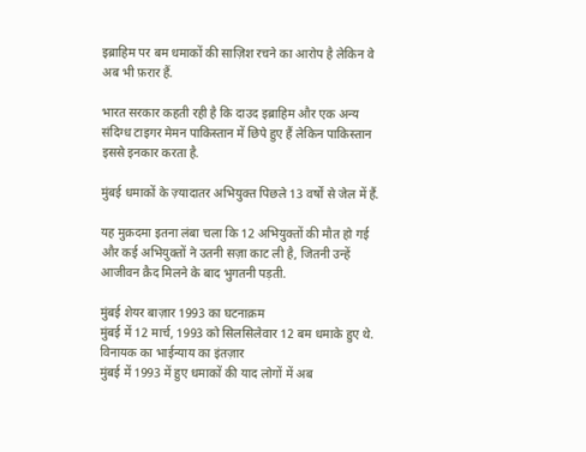इब्राहिम पर बम धमाकों की साज़िश रचने का आरोप है लेकिन वे अब भी फ़रार हैं.

भारत सरकार कहती रही है कि दाउद इब्राहिम और एक अन्य संदिग्ध टाइगर मेमन पाकिस्तान में छिपे हुए हैं लेकिन पाकिस्तान इससे इनकार करता है.

मुंबई धमाकों के ज़्यादातर अभियुक्त पिछले 13 वर्षों से जेल में हैं.

यह मुक़दमा इतना लंबा चला कि 12 अभियुक्तों की मौत हो गई और कई अभियुक्तों ने उतनी सज़ा काट ली है, जितनी उन्हें आजीवन क़ैद मिलने के बाद भुगतनी पड़ती.

मुंबई शेयर बाज़ार 1993 का घटनाक्रम
मुंबई में 12 मार्च, 1993 को सिलसिलेवार 12 बम धमाके हुए थे.
विनायक का भाईन्याय का इंतज़ार
मुंबई में 1993 में हुए धमाकों की याद लोगों में अब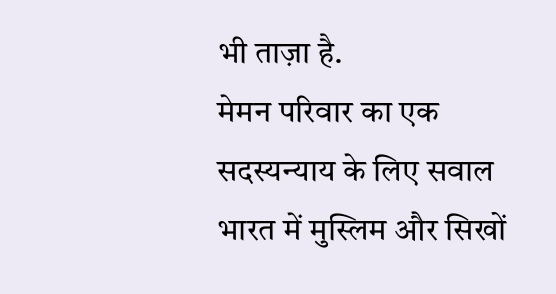भी ताज़ा है.
मेमन परिवार का एक सदस्यन्याय के लिए सवाल
भारत में मुस्लिम और सिखों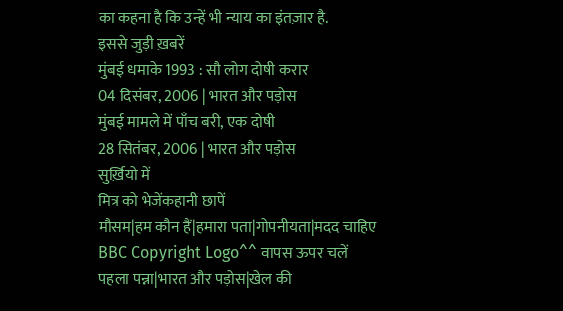का कहना है कि उन्हें भी न्याय का इंतज़ार है.
इससे जुड़ी ख़बरें
मुंबई धमाके 1993 : सौ लोग दोषी करार
04 दिसंबर, 2006 | भारत और पड़ोस
मुंबई मामले में पाँच बरी, एक दोषी
28 सितंबर, 2006 | भारत और पड़ोस
सुर्ख़ियो में
मित्र को भेजेंकहानी छापें
मौसम|हम कौन हैं|हमारा पता|गोपनीयता|मदद चाहिए
BBC Copyright Logo^^ वापस ऊपर चलें
पहला पन्ना|भारत और पड़ोस|खेल की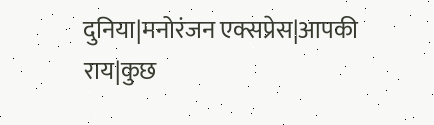दुनिया|मनोरंजन एक्सप्रेस|आपकी राय|कुछ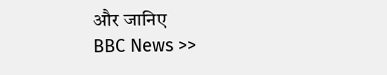और जानिए
BBC News >>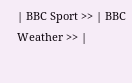| BBC Sport >> | BBC Weather >> |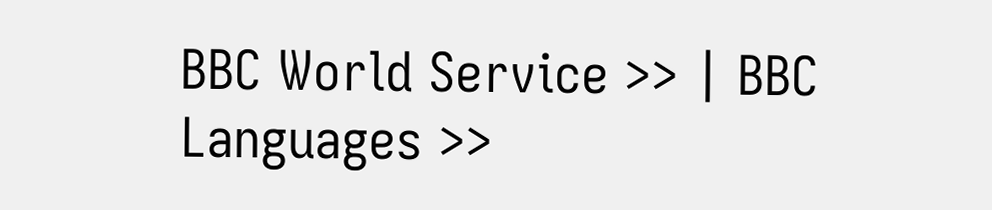BBC World Service >> | BBC Languages >>